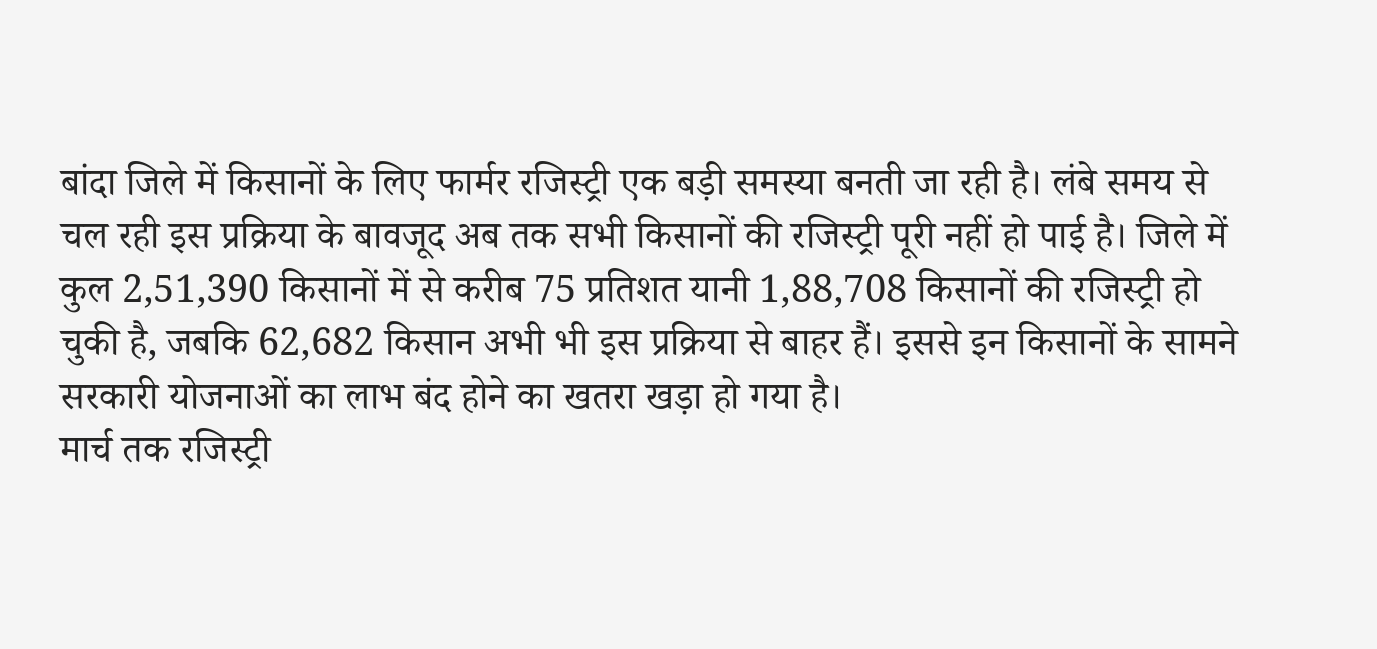बांदा जिले में किसानों के लिए फार्मर रजिस्ट्री एक बड़ी समस्या बनती जा रही है। लंबे समय से चल रही इस प्रक्रिया के बावजूद अब तक सभी किसानों की रजिस्ट्री पूरी नहीं हो पाई है। जिले में कुल 2,51,390 किसानों में से करीब 75 प्रतिशत यानी 1,88,708 किसानों की रजिस्ट्री हो चुकी है, जबकि 62,682 किसान अभी भी इस प्रक्रिया से बाहर हैं। इससे इन किसानों के सामने सरकारी योजनाओं का लाभ बंद होने का खतरा खड़ा हो गया है।
मार्च तक रजिस्ट्री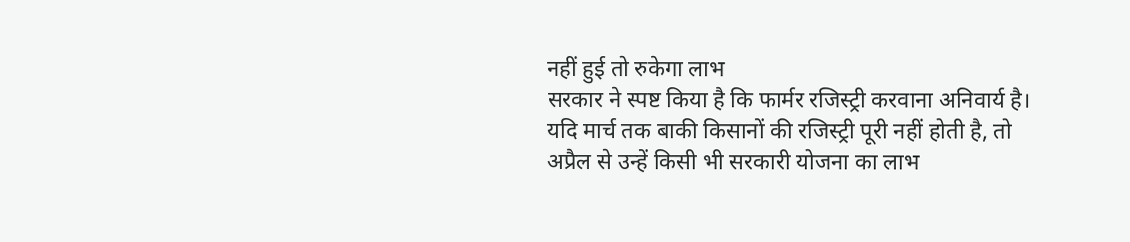नहीं हुई तो रुकेगा लाभ
सरकार ने स्पष्ट किया है कि फार्मर रजिस्ट्री करवाना अनिवार्य है। यदि मार्च तक बाकी किसानों की रजिस्ट्री पूरी नहीं होती है, तो अप्रैल से उन्हें किसी भी सरकारी योजना का लाभ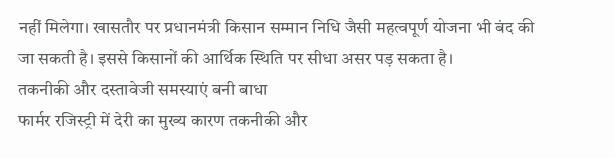नहीं मिलेगा। खासतौर पर प्रधानमंत्री किसान सम्मान निधि जैसी महत्वपूर्ण योजना भी बंद की जा सकती है। इससे किसानों की आर्थिक स्थिति पर सीधा असर पड़ सकता है।
तकनीकी और दस्तावेजी समस्याएं बनी बाधा
फार्मर रजिस्ट्री में देरी का मुख्य कारण तकनीकी और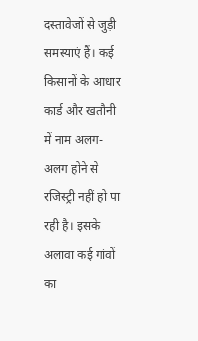दस्तावेजों से जुड़ी समस्याएं हैं। कई किसानों के आधार कार्ड और खतौनी में नाम अलग-अलग होने से रजिस्ट्री नहीं हो पा रही है। इसके अलावा कई गांवों का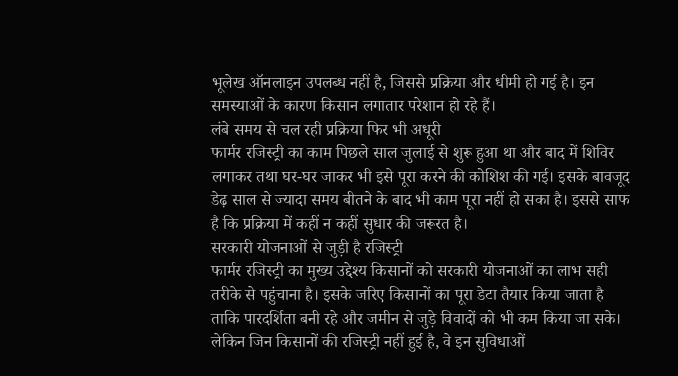भूलेख ऑनलाइन उपलब्ध नहीं है, जिससे प्रक्रिया और धीमी हो गई है। इन समस्याओं के कारण किसान लगातार परेशान हो रहे हैं।
लंबे समय से चल रही प्रक्रिया फिर भी अधूरी
फार्मर रजिस्ट्री का काम पिछले साल जुलाई से शुरू हुआ था और बाद में शिविर लगाकर तथा घर-घर जाकर भी इसे पूरा करने की कोशिश की गई। इसके बावजूद डेढ़ साल से ज्यादा समय बीतने के बाद भी काम पूरा नहीं हो सका है। इससे साफ है कि प्रक्रिया में कहीं न कहीं सुधार की जरूरत है।
सरकारी योजनाओं से जुड़ी है रजिस्ट्री
फार्मर रजिस्ट्री का मुख्य उद्देश्य किसानों को सरकारी योजनाओं का लाभ सही तरीके से पहुंचाना है। इसके जरिए किसानों का पूरा डेटा तैयार किया जाता है ताकि पारदर्शिता बनी रहे और जमीन से जुड़े विवादों को भी कम किया जा सके। लेकिन जिन किसानों की रजिस्ट्री नहीं हुई है, वे इन सुविधाओं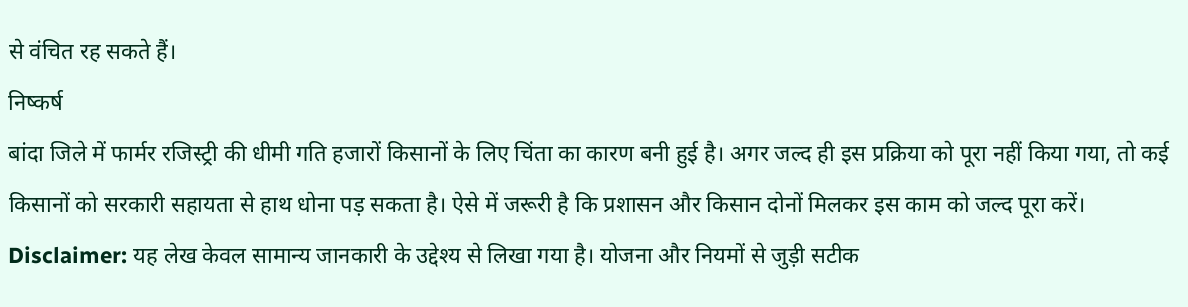से वंचित रह सकते हैं।
निष्कर्ष
बांदा जिले में फार्मर रजिस्ट्री की धीमी गति हजारों किसानों के लिए चिंता का कारण बनी हुई है। अगर जल्द ही इस प्रक्रिया को पूरा नहीं किया गया, तो कई किसानों को सरकारी सहायता से हाथ धोना पड़ सकता है। ऐसे में जरूरी है कि प्रशासन और किसान दोनों मिलकर इस काम को जल्द पूरा करें।
Disclaimer: यह लेख केवल सामान्य जानकारी के उद्देश्य से लिखा गया है। योजना और नियमों से जुड़ी सटीक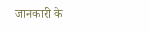जानकारी के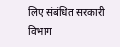लिए संबंधित सरकारी विभाग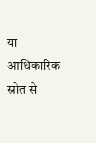या आधिकारिक स्रोत से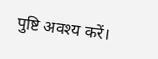पुष्टि अवश्य करें।